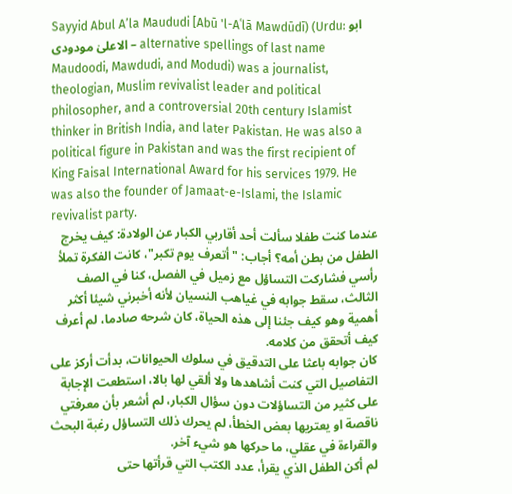Sayyid Abul A’la Maududi [Abū 'l-Aʿlā Mawdūdī) (Urdu: ابو الاعلىٰ مودودی – alternative spellings of last name Maudoodi, Mawdudi, and Modudi) was a journalist, theologian, Muslim revivalist leader and political philosopher, and a controversial 20th century Islamist thinker in British India, and later Pakistan. He was also a political figure in Pakistan and was the first recipient of King Faisal International Award for his services 1979. He was also the founder of Jamaat-e-Islami, the Islamic revivalist party.
عندما كنت طفلا سألت أحد أقاربي الكبار عن الولادة: كيف يخرج الطفل من بطن أمه؟ أجاب: "أتعرف يوم تكبر"، كانت الفكرة تملأ رأسي فشاركت التساؤل مع زميل في الفصل، كنا في الصف الثالث، سقط جوابه في غياهب النسيان لأنه أخبرني شيئا أكثر أهمية وهو كيف جئنا إلى هذه الحياة، كان شرحه صادما، لم أعرف كيف أتحقق من كلامه.
كان جوابه باعثا على التدقيق في سلوك الحيوانات، بدأت أركز على التفاصيل التي كنت أشاهدها ولا ألقي لها بالا، استطعت الإجابة على كثير من التساؤلات دون سؤال الكبار، لم أشعر بأن معرفتي ناقصة او يعتريها بعض الخطأ، لم يحرك ذلك التساؤل رغبة البحث والقراءة في عقلي، ما حركها هو شيء آخر.
لم أكن الطفل الذي يقرأ، عدد الكتب التي قرأتها حتى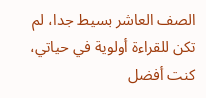الصف العاشر بسيط جدا، لم تكن للقراءة أولوية في حياتي، كنت أفضل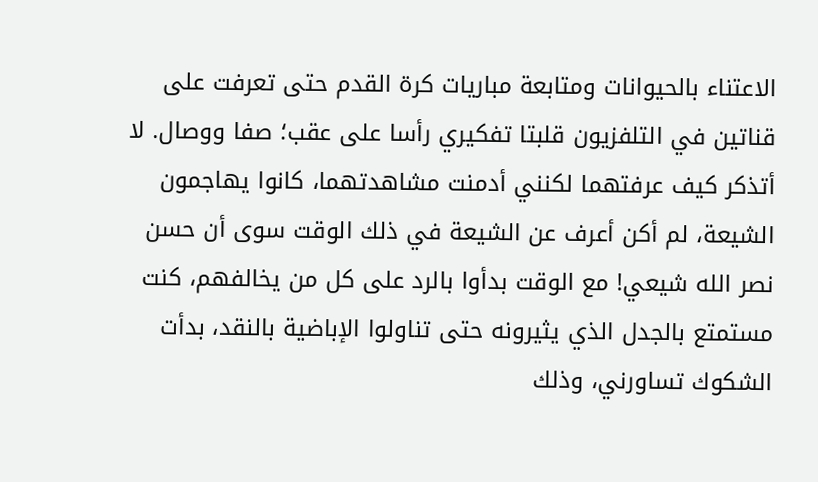الاعتناء بالحيوانات ومتابعة مباريات كرة القدم حتى تعرفت على قناتين في التلفزيون قلبتا تفكيري رأسا على عقب؛ صفا ووصال. لا أتذكر كيف عرفتهما لكنني أدمنت مشاهدتهما، كانوا يهاجمون الشيعة، لم أكن أعرف عن الشيعة في ذلك الوقت سوى أن حسن نصر الله شيعي! مع الوقت بدأوا بالرد على كل من يخالفهم، كنت مستمتع بالجدل الذي يثيرونه حتى تناولوا الإباضية بالنقد، بدأت الشكوك تساورني، وذلك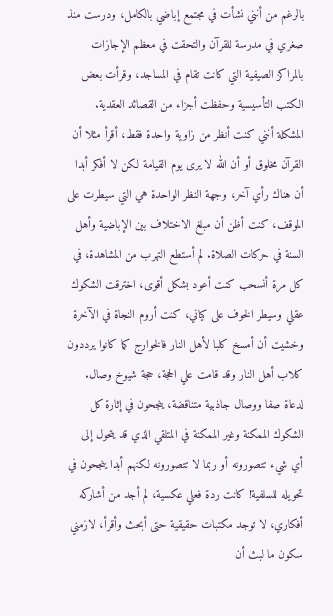بالرغم من أنني نشأت في مجتمع إباضي بالكامل، ودرست منذ صغري في مدرسة للقرآن والتحقت في معظم الإجازات بالمراكز الصيفية التي كانت تقام في المساجد، وقرأت بعض الكتب التأسيسية وحفظت أجزاء من القصائد العقدية.
المشكلة أنني كنت أنظر من زاوية واحدة فقط، أقرأ مثلا أن القرآن مخلوق أو أن الله لا يرى يوم القيامة لكن لا أفكر أبدا أن هناك رأي آخر، وجهة النظر الواحدة هي التي سيطرت على الموقف، كنت أظن أن مبلغ الاختلاف بين الإباضية وأهل السنة في حركات الصلاة. لم أستطع التهرب من المشاهدة، في كل مرة أنسحب كنت أعود بشكل أقوى، اخترقت الشكوك عقلي وسيطر الخوف على كياني، كنت أروم النجاة في الآخرة وخشيت أن أمسخ كلبا لأهل النار فالخوارج كما كانوا يرددون كلاب أهل النار وقد قامت علي الحجة، حجة شيوخ وصال.
لدعاة صفا ووصال جاذبية متناقضة، ينجحون في إثارة كل الشكوك الممكنة وغير الممكنة في المتلقي الذي قد يتحول إلى أي شيء تتصورونه أو ربما لا تتصورونه لكنهم أبدا ينجحون في تحويله للسلفية! كانت ردة فعلي عكسية، لم أجد من أشاركه أفكاري، لا توجد مكتبات حقيقية حتى أبحث وأقرأ، لازمني سكون ما لبث أن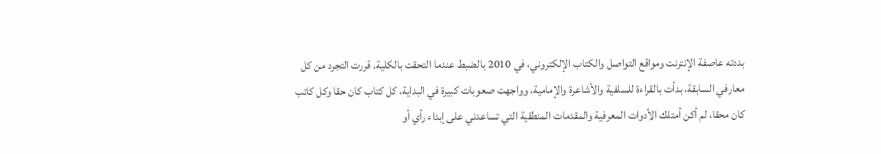بددته عاصفة الإنترنت ومواقع التواصل والكتاب الإلكتروني، في 2010 بالضبط عندما التحقت بالكلية. قررت التجرد من كل معارفي السابقة، بدأت بالقراءة للسلفية والأشاعرة والإمامية، وواجهت صعوبات كبيرة في البداية، كل كتاب كان حقا وكل كاتب كان محقا، لم أكن أمتلك الأدوات المعرفية والمقدمات المنطقية التي تساعدني على إبداء رأي أو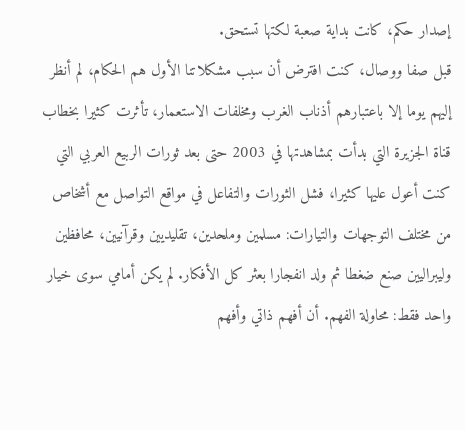إصدار حكم، كانت بداية صعبة لكتها تستحق.
قبل صفا ووصال، كنت افترض أن سبب مشكلاتنا الأول هم الحكام، لم أنظر إليهم يوما إلا باعتبارهم أذناب الغرب ومخلفات الاستعمار، تأثرت كثيرا بخطاب قناة الجزيرة التي بدأت بمشاهدتها في 2003 حتى بعد ثورات الربيع العربي التي كنت أعول عليها كثيرا، فشل الثورات والتفاعل في مواقع التواصل مع أشخاص من مختلف التوجهات والتيارات: مسلمين وملحدين، تقليديين وقرآنيين، محافظين وليبراليين صنع ضغطا ثم ولد انفجارا بعثر كل الأفكار. لم يكن أمامي سوى خيار واحد فقط: محاولة الفهم. أن أفهم ذاتي وأفهم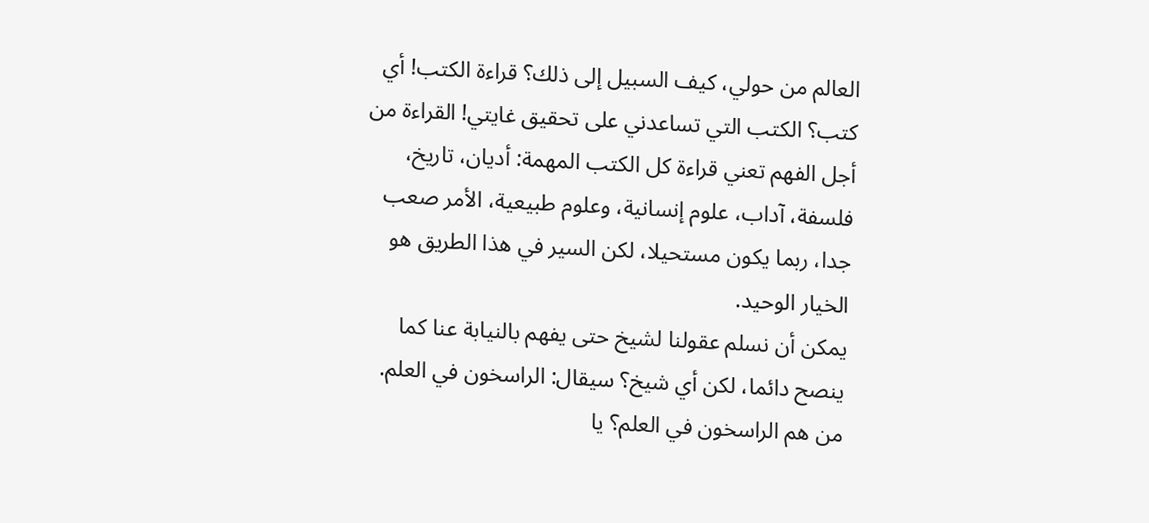العالم من حولي، كيف السبيل إلى ذلك؟ قراءة الكتب! أي كتب؟ الكتب التي تساعدني على تحقيق غايتي! القراءة من أجل الفهم تعني قراءة كل الكتب المهمة: أديان، تاريخ، فلسفة، آداب، علوم إنسانية، وعلوم طبيعية، الأمر صعب جدا، ربما يكون مستحيلا، لكن السير في هذا الطريق هو الخيار الوحيد.
يمكن أن نسلم عقولنا لشيخ حتى يفهم بالنيابة عنا كما ينصح دائما، لكن أي شيخ؟ سيقال: الراسخون في العلم. من هم الراسخون في العلم؟ يا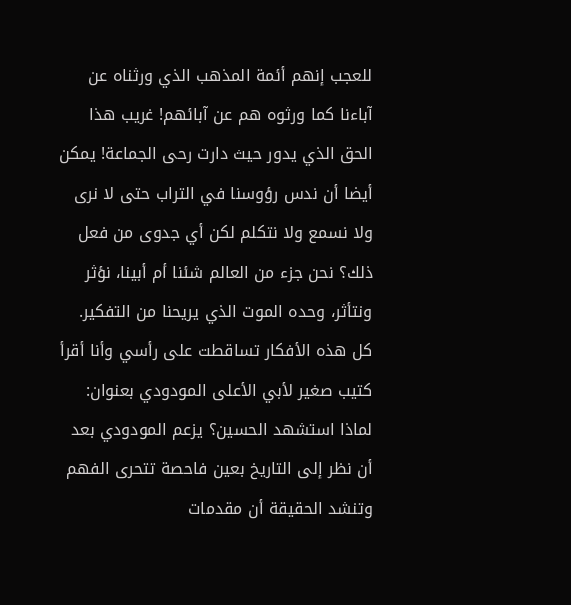للعجب إنهم أئمة المذهب الذي ورثناه عن آباءنا كما ورثوه هم عن آبائهم! غريب هذا الحق الذي يدور حيث دارت رحى الجماعة! يمكن أيضا أن ندس رؤوسنا في التراب حتى لا نرى ولا نسمع ولا نتكلم لكن أي جدوى من فعل ذلك؟ نحن جزء من العالم شئنا أم أبينا، نؤثر ونتأثر، وحده الموت الذي يريحنا من التفكير.
كل هذه الأفكار تساقطت على رأسي وأنا أقرأ كتيب صغير لأبي الأعلى المودودي بعنوان: لماذا استشهد الحسين؟ يزعم المودودي بعد أن نظر إلى التاريخ بعين فاحصة تتحرى الفهم وتنشد الحقيقة أن مقدمات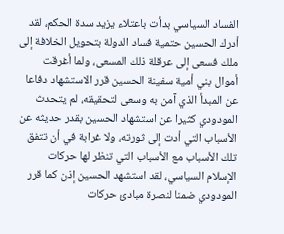الفساد السياسي بدأت باعتلاء يزيد سدة الحكم، لقد أدرك الحسين حتمية فساد الدولة بتحويل الخلافة إلى ملك فسعى إلى عرقلة ذلك المسعى، ولما أغرقت أموال بني أمية سفينة الحسين قرر الاستشهاد دفاعا عن المبدأ الذي آمن به وسعى لتحقيقه، لم يتحدث المودودي كثيرا عن استشهاد الحسين بقدر حديثه عن الأسباب التي أدت إلى ثورته، ولا غرابة في أن تتفق تلك الأسباب مع الأسباب التي تنظر لها حركات الإسلام السياسي، لقد استشهد الحسين إذن كما قرر المودودي ضمنا لنصرة مبادئ حركات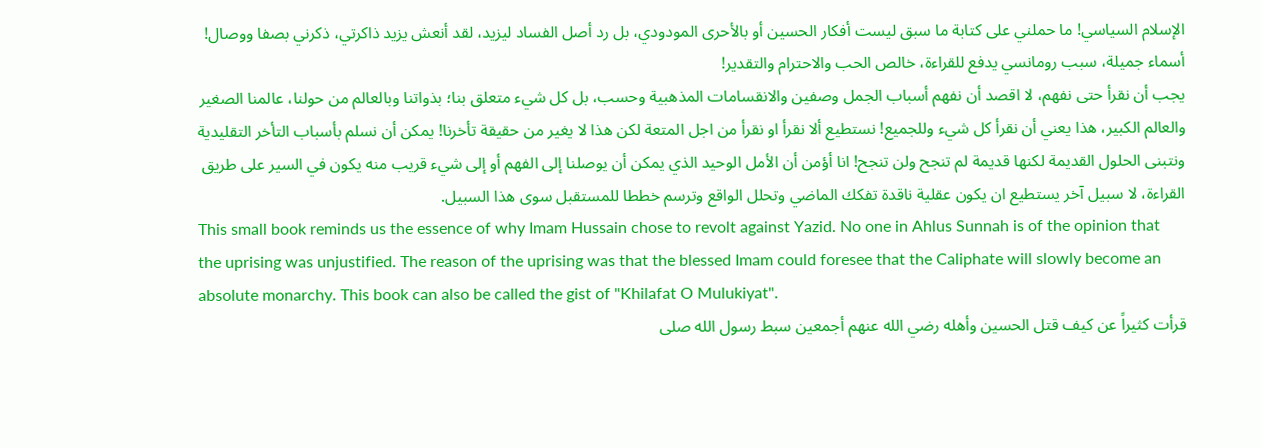الإسلام السياسي! ما حملني على كتابة ما سبق ليست أفكار الحسين أو بالأحرى المودودي، بل رد أصل الفساد ليزيد، لقد أنعش يزيد ذاكرتي، ذكرني بصفا ووصال! أسماء جميلة، سبب رومانسي يدفع للقراءة، خالص الحب والاحترام والتقدير!
يجب أن نقرأ حتى نفهم، لا اقصد أن نفهم أسباب الجمل وصفين والانقسامات المذهبية وحسب، بل كل شيء متعلق بنا؛ بذواتنا وبالعالم من حولنا، عالمنا الصغير والعالم الكبير، هذا يعني أن نقرأ كل شيء وللجميع! نستطيع ألا نقرأ او نقرأ من اجل المتعة لكن هذا لا يغير من حقيقة تأخرنا! يمكن أن نسلم بأسباب التأخر التقليدية ونتبنى الحلول القديمة لكنها قديمة لم تنجح ولن تنجح! انا أؤمن أن الأمل الوحيد الذي يمكن أن يوصلنا إلى الفهم أو إلى شيء قريب منه يكون في السير على طريق القراءة، لا سبيل آخر يستطيع ان يكون عقلية ناقدة تفكك الماضي وتحلل الواقع وترسم خططا للمستقبل سوى هذا السبيل.
This small book reminds us the essence of why Imam Hussain chose to revolt against Yazid. No one in Ahlus Sunnah is of the opinion that the uprising was unjustified. The reason of the uprising was that the blessed Imam could foresee that the Caliphate will slowly become an absolute monarchy. This book can also be called the gist of "Khilafat O Mulukiyat".
قرأت كثيراً عن كيف قتل الحسين وأهله رضي الله عنهم أجمعين سبط رسول الله صلى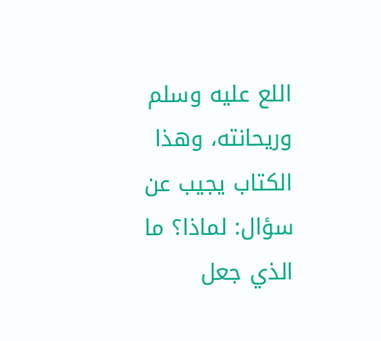اللع عليه وسلم وريحانته، وهذا الكتاب يجيب عن سؤال: لماذا؟ ما الذي جعل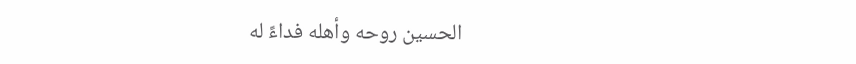الحسين روحه وأهله فداءً له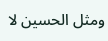ومثل الحسين لا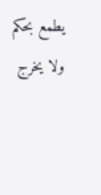يطمع بحكم ولا يخرج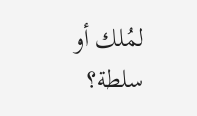لمُلك أو سلطة؟